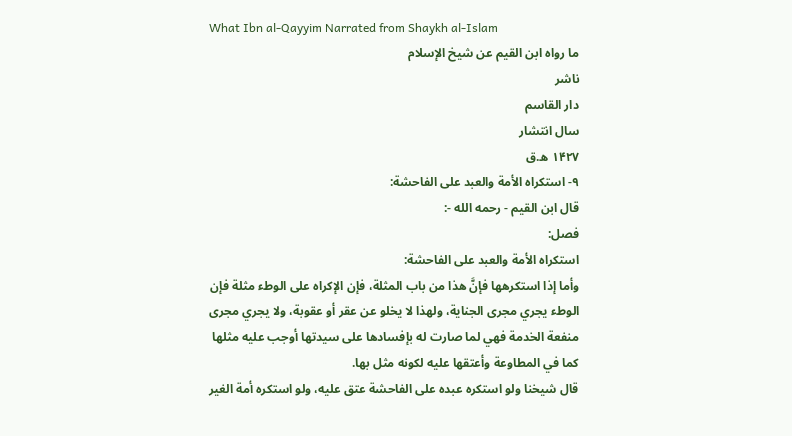What Ibn al-Qayyim Narrated from Shaykh al-Islam
ما رواه ابن القيم عن شيخ الإسلام
ناشر
دار القاسم
سال انتشار
۱۴۲۷ ه.ق
٩- استكراه الأمة والعبد على الفاحشة:
قال ابن القيم - رحمه الله -:
فصل:
استكراه الأمة والعبد على الفاحشة:
وأما إذا استكرهها فإنَّ هذا من باب المثلة، فإن الإكراه على الوطء مثلة فإن الوطء يجري مجرى الجناية، ولهذا لا يخلو عن عقر أو عقوبة، ولا يجري مجرى منفعة الخدمة فهي لما صارت له بإفسادها على سيدتها أوجب عليه مثلها كما في المطاوعة وأعتقها عليه لكونه مثل بها.
قال شيخنا ولو استكره عبده على الفاحشة عتق عليه، ولو استكره أمة الغير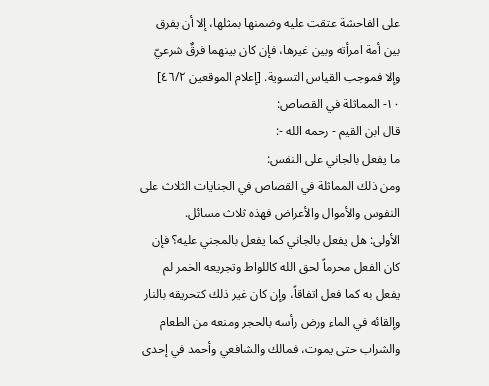على الفاحشة عتقت عليه وضمنها بمثلها، إلا أن يفرق بين أمة امرأته وبين غيرها، فإن كان بينهما فرقٌ شرعيّ وإلا فموجب القياس التسوية. [إعلام الموقعين ٤٦/٢]
١٠- المماثلة في القصاص:
قال ابن القيم - رحمه الله -:
ما يفعل بالجاني على النفس:
ومن ذلك المماثلة في القصاص في الجنايات الثلاث على النفوس والأموال والأعراض فهذه ثلاث مسائل.
الأولى: هل يفعل بالجاني كما يفعل بالمجني عليه؟ فإن كان الفعل محرماً لحق الله كاللواط وتجريعه الخمر لم يفعل به كما فعل اتفاقاً، وإن كان غير ذلك كتحريقه بالنار وإلقائه في الماء ورض رأسه بالحجر ومنعه من الطعام والشراب حتى يموت، فمالك والشافعي وأحمد في إحدى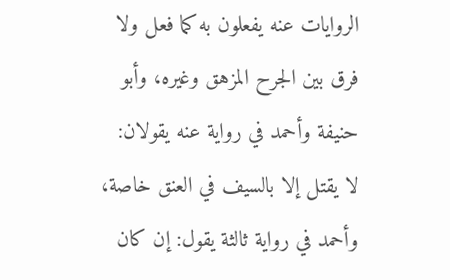الروايات عنه يفعلون به كما فعل ولا فرق بين الجرح المزهق وغيره، وأبو حنيفة وأحمد في رواية عنه يقولان: لا يقتل إلا بالسيف في العنق خاصة، وأحمد في رواية ثالثة يقول: إن كان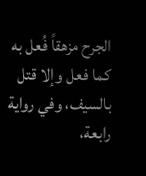الجرح مزهقاً فُعل به كما فعل وإلا قتل بالسيف، وفي رواية رابعة،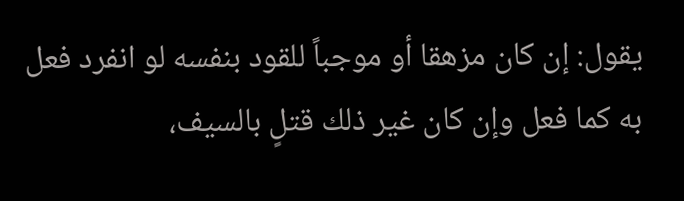يقول: إن كان مزهقا أو موجباً للقود بنفسه لو انفرد فعل به كما فعل وإن كان غير ذلك قتلٍ بالسيف،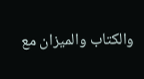والكتاب والميزان مع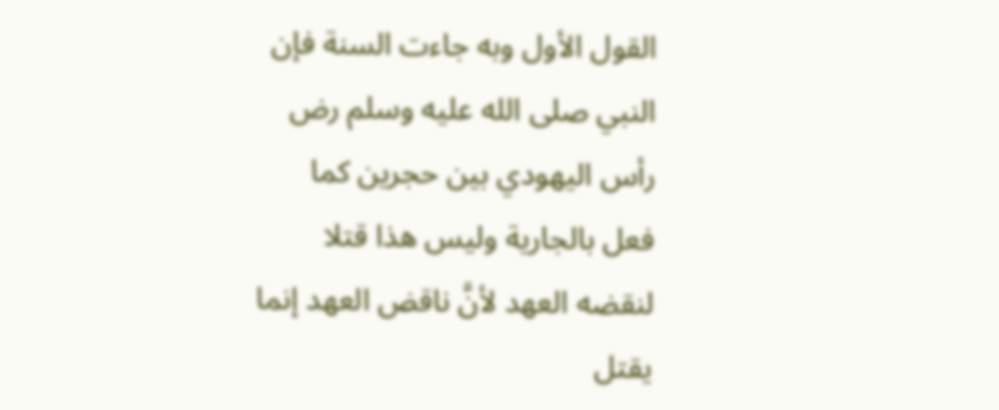القول الأول وبه جاءت السنة فإن النبي صلى الله عليه وسلم رض رأس اليهودي بين حجرين كما فعل بالجارية وليس هذا قتلا لنقضه العهد لأنَّ ناقض العهد إنما يقتل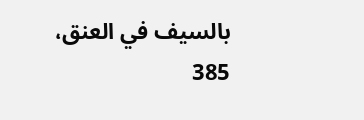بالسيف في العنق،
385